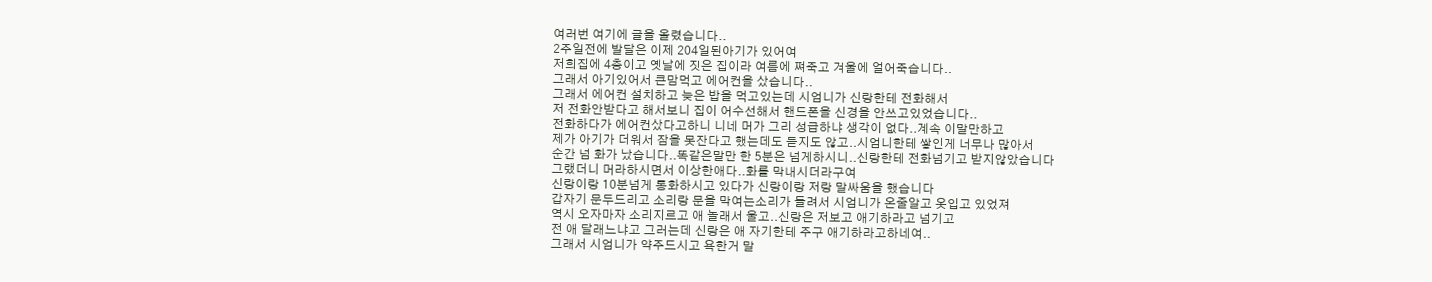여러번 여기에 글을 올렸습니다..
2주일전에 발달은 이제 204일된아기가 있어여
저희집에 4층이고 옛날에 짓은 집이라 여름에 쪄죽고 겨울에 얼어죽습니다..
그래서 아기있어서 큰맘먹고 에어컨을 샀습니다..
그래서 에어컨 설치하고 늦은 밥을 먹고있는데 시엄니가 신랑한테 전화해서
저 전화안받다고 해서보니 집이 어수선해서 핸드폰을 신경을 안쓰고있었습니다..
전화하다가 에어컨샀다고하니 니네 머가 그리 성급하냐 생각이 없다..계속 이말만하고
제가 아기가 더워서 잠을 못잔다고 했는데도 듣지도 않고..시엄니한테 쌓인게 너무나 많아서
순간 넘 화가 났습니다..똑같은말만 한 5분은 넘게하시니..신랑한테 전화넘기고 받지않았습니다
그랬더니 머라하시면서 이상한애다..화를 막내시더라구여
신랑이랑 10분넘게 통화하시고 있다가 신랑이랑 저랑 말싸움을 했습니다
갑자기 문두드리고 소리랑 문을 막여는소리가 들려서 시엄니가 온줄알고 옷입고 있었져
역시 오자마자 소리지르고 애 놀래서 울고..신랑은 저보고 애기하라고 넘기고
전 애 달래느냐고 그러는데 신랑은 애 자기한테 주구 애기하라고하네여..
그래서 시엄니가 약주드시고 욕한거 말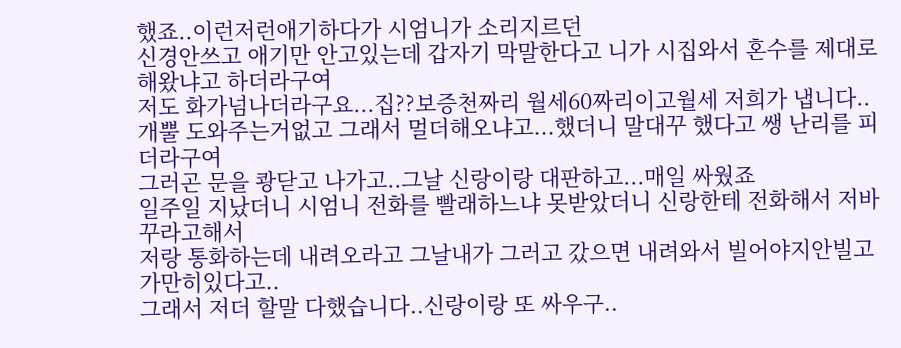했죠..이런저런애기하다가 시엄니가 소리지르던
신경안쓰고 애기만 안고있는데 갑자기 막말한다고 니가 시집와서 혼수를 제대로 해왔냐고 하더라구여
저도 화가넘나더라구요...집??보증천짜리 월세60짜리이고월세 저희가 냅니다..
개뿔 도와주는거없고 그래서 멀더해오냐고...했더니 말대꾸 했다고 쌩 난리를 피더라구여
그러곤 문을 쾅닫고 나가고..그날 신랑이랑 대판하고...매일 싸웠죠
일주일 지났더니 시엄니 전화를 빨래하느냐 못받았더니 신랑한테 전화해서 저바꾸라고해서
저랑 통화하는데 내려오라고 그날내가 그러고 갔으면 내려와서 빌어야지안빌고 가만히있다고..
그래서 저더 할말 다했습니다..신랑이랑 또 싸우구..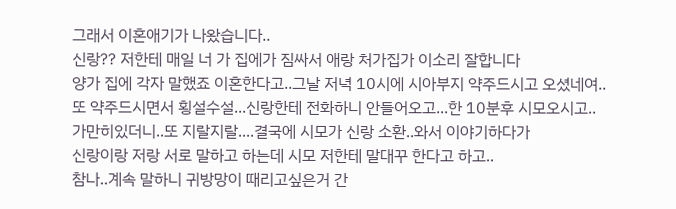그래서 이혼애기가 나왔습니다..
신랑?? 저한테 매일 너 가 집에가 짐싸서 애랑 처가집가 이소리 잘합니다
양가 집에 각자 말했죠 이혼한다고..그날 저녁 10시에 시아부지 약주드시고 오셨네여..
또 약주드시면서 횡설수설...신랑한테 전화하니 안들어오고...한 10분후 시모오시고..
가만히있더니..또 지랄지랄....결국에 시모가 신랑 소환..와서 이야기하다가
신랑이랑 저랑 서로 말하고 하는데 시모 저한테 말대꾸 한다고 하고..
참나..계속 말하니 귀방망이 때리고싶은거 간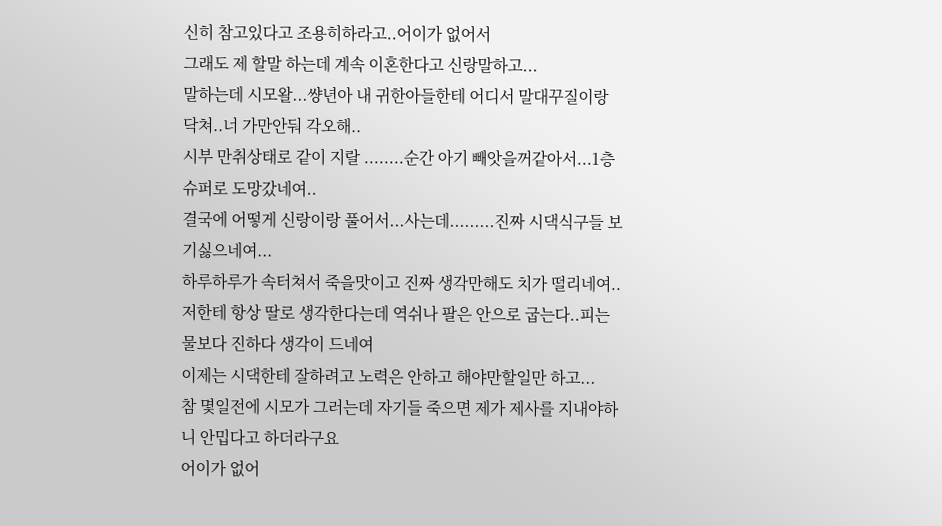신히 참고있다고 조용히하라고..어이가 없어서
그래도 제 할말 하는데 계속 이혼한다고 신랑말하고...
말하는데 시모왈...썅년아 내 귀한아들한테 어디서 말대꾸질이랑 닥쳐..너 가만안둬 각오해..
시부 만취상태로 같이 지랄 ........순간 아기 빼앗을꺼같아서...1층 슈퍼로 도망갔네여..
결국에 어떻게 신랑이랑 풀어서...사는데.........진짜 시댁식구들 보기싫으네여...
하루하루가 속터쳐서 죽을맛이고 진짜 생각만해도 치가 떨리네여..
저한테 항상 딸로 생각한다는데 역쉬나 팔은 안으로 굽는다..피는 물보다 진하다 생각이 드네여
이제는 시댁한테 잘하려고 노력은 안하고 해야만할일만 하고...
참 몇일전에 시모가 그러는데 자기들 죽으면 제가 제사를 지내야하니 안밉다고 하더라구요
어이가 없어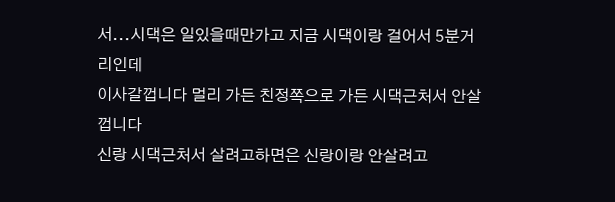서...시댁은 일있을때만가고 지금 시댁이랑 걸어서 5분거리인데
이사갈껍니다 멀리 가든 친정쪽으로 가든 시댁근처서 안살껍니다
신랑 시댁근처서 살려고하면은 신랑이랑 안살려고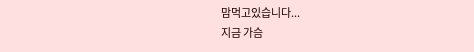맘먹고있습니다...
지금 가슴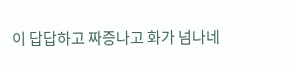이 답답하고 짜증나고 화가 넘나네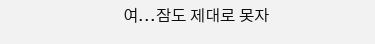여...잠도 제대로 못자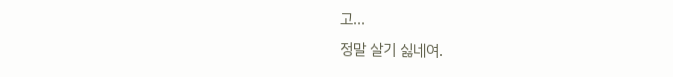고...
정말 살기 싫네여.